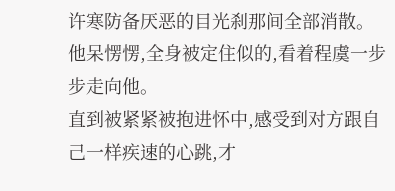许寒防备厌恶的目光刹那间全部消散。
他呆愣愣,全身被定住似的,看着程虞一步步走向他。
直到被紧紧被抱进怀中,感受到对方跟自己一样疾速的心跳,才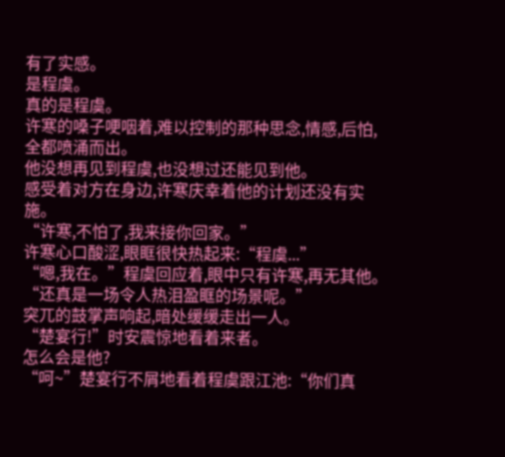有了实感。
是程虞。
真的是程虞。
许寒的嗓子哽咽着,难以控制的那种思念,情感,后怕,全都喷涌而出。
他没想再见到程虞,也没想过还能见到他。
感受着对方在身边,许寒庆幸着他的计划还没有实施。
“许寒,不怕了,我来接你回家。”
许寒心口酸涩,眼眶很快热起来:“程虞...”
“嗯,我在。”程虞回应着,眼中只有许寒,再无其他。
“还真是一场令人热泪盈眶的场景呢。”
突兀的鼓掌声响起,暗处缓缓走出一人。
“楚宴行!”时安震惊地看着来者。
怎么会是他?
“呵~”楚宴行不屑地看着程虞跟江池:“你们真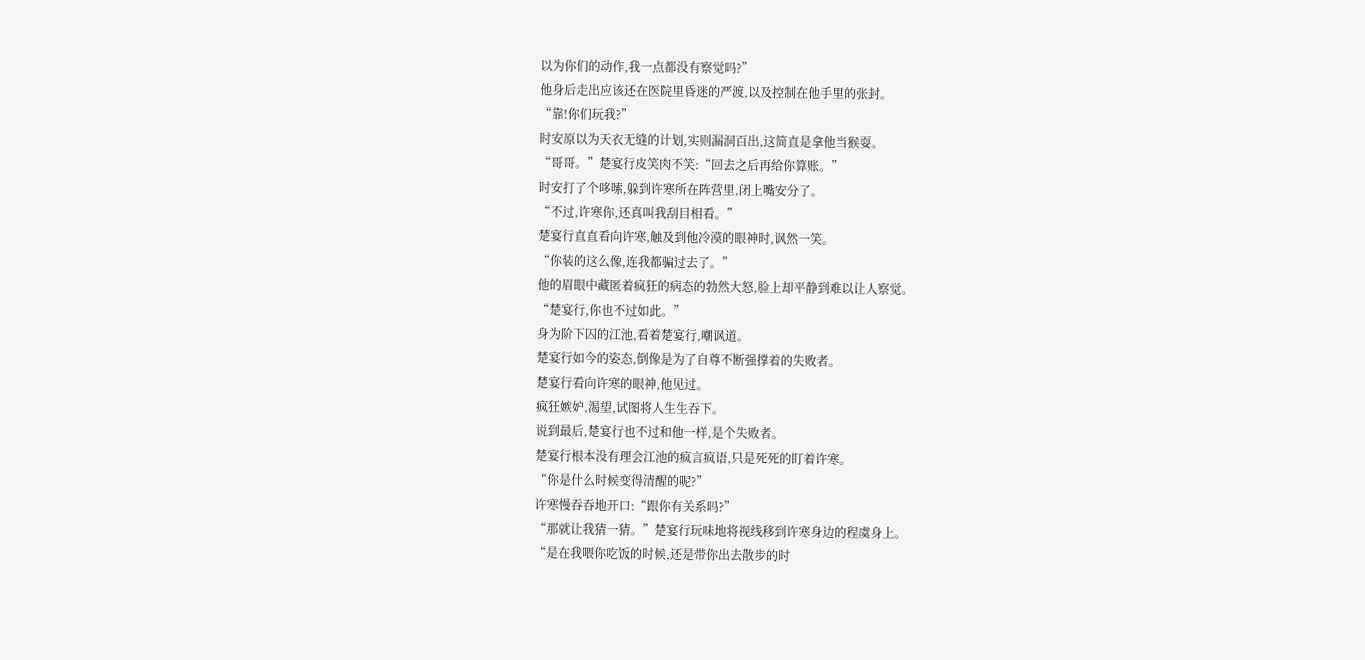以为你们的动作,我一点都没有察觉吗?”
他身后走出应该还在医院里昏迷的严渡,以及控制在他手里的张封。
“靠!你们玩我?”
时安原以为天衣无缝的计划,实则漏洞百出,这简直是拿他当猴耍。
“哥哥。”楚宴行皮笑肉不笑:“回去之后再给你算账。”
时安打了个哆嗦,躲到许寒所在阵营里,闭上嘴安分了。
“不过,许寒你,还真叫我刮目相看。”
楚宴行直直看向许寒,触及到他冷漠的眼神时,讽然一笑。
“你装的这么像,连我都骗过去了。”
他的眉眼中藏匿着疯狂的病态的勃然大怒,脸上却平静到难以让人察觉。
“楚宴行,你也不过如此。”
身为阶下囚的江池,看着楚宴行,嘲讽道。
楚宴行如今的姿态,倒像是为了自尊不断强撑着的失败者。
楚宴行看向许寒的眼神,他见过。
疯狂嫉妒,渴望,试图将人生生吞下。
说到最后,楚宴行也不过和他一样,是个失败者。
楚宴行根本没有理会江池的疯言疯语,只是死死的盯着许寒。
“你是什么时候变得清醒的呢?”
许寒慢吞吞地开口:“跟你有关系吗?”
“那就让我猜一猜。”楚宴行玩味地将视线移到许寒身边的程虞身上。
“是在我喂你吃饭的时候,还是带你出去散步的时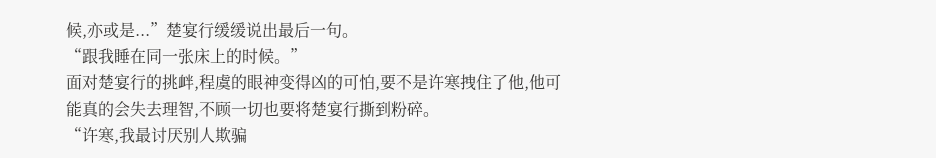候,亦或是...”楚宴行缓缓说出最后一句。
“跟我睡在同一张床上的时候。”
面对楚宴行的挑衅,程虞的眼神变得凶的可怕,要不是许寒拽住了他,他可能真的会失去理智,不顾一切也要将楚宴行撕到粉碎。
“许寒,我最讨厌别人欺骗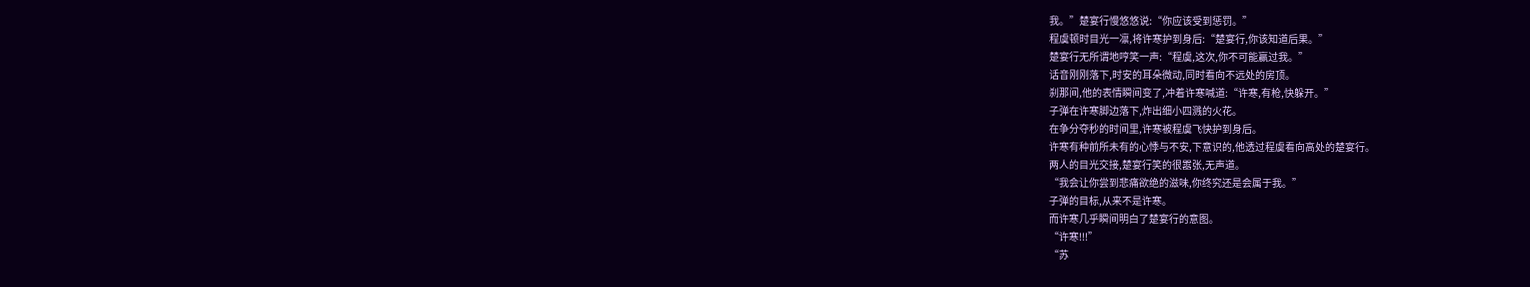我。”楚宴行慢悠悠说:“你应该受到惩罚。”
程虞顿时目光一凛,将许寒护到身后:“楚宴行,你该知道后果。”
楚宴行无所谓地哼笑一声:“程虞,这次,你不可能赢过我。”
话音刚刚落下,时安的耳朵微动,同时看向不远处的房顶。
刹那间,他的表情瞬间变了,冲着许寒喊道:“许寒,有枪,快躲开。”
子弹在许寒脚边落下,炸出细小四溅的火花。
在争分夺秒的时间里,许寒被程虞飞快护到身后。
许寒有种前所未有的心悸与不安,下意识的,他透过程虞看向高处的楚宴行。
两人的目光交接,楚宴行笑的很嚣张,无声道。
“我会让你尝到悲痛欲绝的滋味,你终究还是会属于我。”
子弹的目标,从来不是许寒。
而许寒几乎瞬间明白了楚宴行的意图。
“许寒!!!”
“苏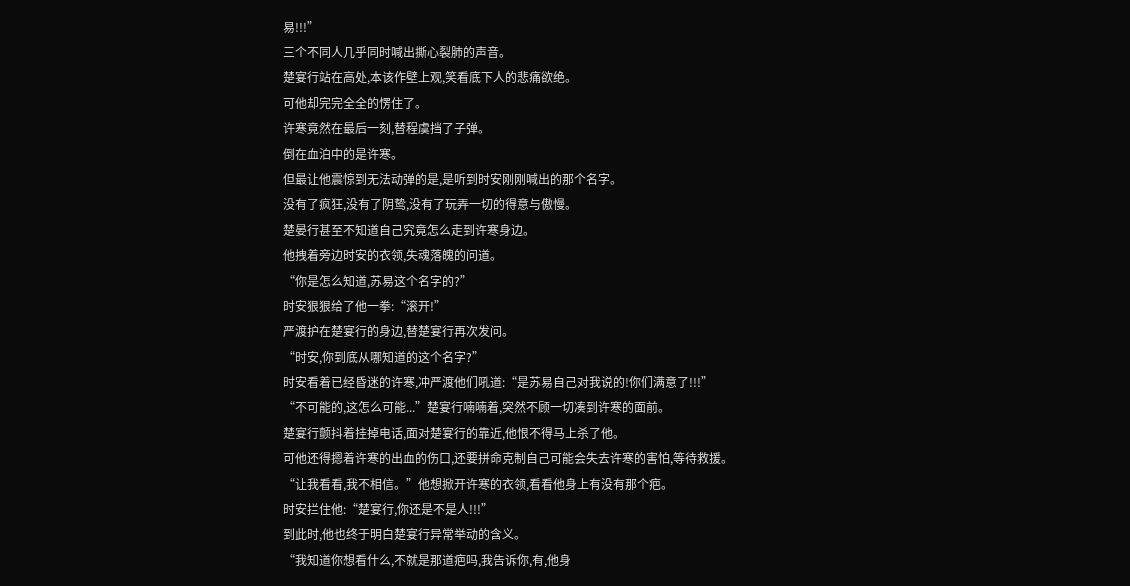易!!!”
三个不同人几乎同时喊出撕心裂肺的声音。
楚宴行站在高处,本该作壁上观,笑看底下人的悲痛欲绝。
可他却完完全全的愣住了。
许寒竟然在最后一刻,替程虞挡了子弹。
倒在血泊中的是许寒。
但最让他震惊到无法动弹的是,是听到时安刚刚喊出的那个名字。
没有了疯狂,没有了阴鸷,没有了玩弄一切的得意与傲慢。
楚晏行甚至不知道自己究竟怎么走到许寒身边。
他拽着旁边时安的衣领,失魂落魄的问道。
“你是怎么知道,苏易这个名字的?”
时安狠狠给了他一拳:“滚开!”
严渡护在楚宴行的身边,替楚宴行再次发问。
“时安,你到底从哪知道的这个名字?”
时安看着已经昏迷的许寒,冲严渡他们吼道:“是苏易自己对我说的!你们满意了!!!”
“不可能的,这怎么可能...”楚宴行喃喃着,突然不顾一切凑到许寒的面前。
楚宴行颤抖着挂掉电话,面对楚宴行的靠近,他恨不得马上杀了他。
可他还得摁着许寒的出血的伤口,还要拼命克制自己可能会失去许寒的害怕,等待救援。
“让我看看,我不相信。”他想掀开许寒的衣领,看看他身上有没有那个疤。
时安拦住他:“楚宴行,你还是不是人!!!”
到此时,他也终于明白楚宴行异常举动的含义。
“我知道你想看什么,不就是那道疤吗,我告诉你,有,他身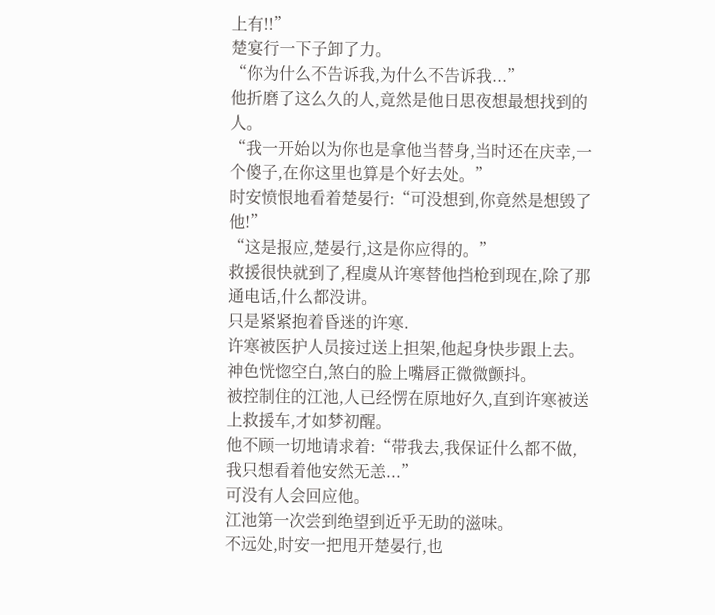上有!!”
楚宴行一下子卸了力。
“你为什么不告诉我,为什么不告诉我...”
他折磨了这么久的人,竟然是他日思夜想最想找到的人。
“我一开始以为你也是拿他当替身,当时还在庆幸,一个傻子,在你这里也算是个好去处。”
时安愤恨地看着楚晏行:“可没想到,你竟然是想毁了他!”
“这是报应,楚晏行,这是你应得的。”
救援很快就到了,程虞从许寒替他挡枪到现在,除了那通电话,什么都没讲。
只是紧紧抱着昏迷的许寒.
许寒被医护人员接过送上担架,他起身快步跟上去。
神色恍惚空白,煞白的脸上嘴唇正微微颤抖。
被控制住的江池,人已经愣在原地好久,直到许寒被送上救援车,才如梦初醒。
他不顾一切地请求着:“带我去,我保证什么都不做,我只想看着他安然无恙...”
可没有人会回应他。
江池第一次尝到绝望到近乎无助的滋味。
不远处,时安一把甩开楚晏行,也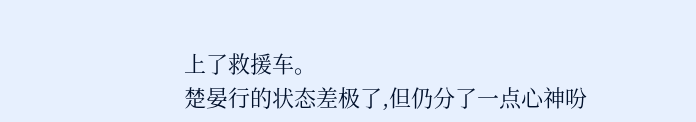上了救援车。
楚晏行的状态差极了,但仍分了一点心神吩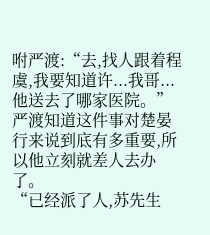咐严渡:“去,找人跟着程虞,我要知道许...我哥...他送去了哪家医院。”
严渡知道这件事对楚晏行来说到底有多重要,所以他立刻就差人去办了。
“已经派了人,苏先生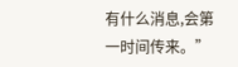有什么消息,会第一时间传来。”